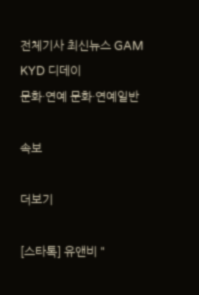전체기사 최신뉴스 GAM
KYD 디데이
문화·연예 문화·연예일반

속보

더보기

[스타톡] 유앤비 "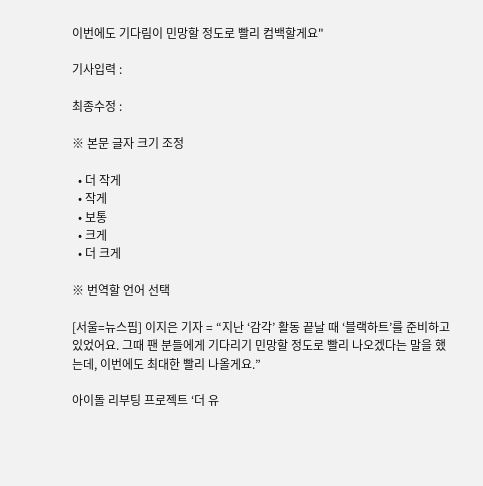이번에도 기다림이 민망할 정도로 빨리 컴백할게요"

기사입력 :

최종수정 :

※ 본문 글자 크기 조정

  • 더 작게
  • 작게
  • 보통
  • 크게
  • 더 크게

※ 번역할 언어 선택

[서울=뉴스핌] 이지은 기자 = “지난 ‘감각’ 활동 끝날 때 ‘블랙하트’를 준비하고 있었어요. 그때 팬 분들에게 기다리기 민망할 정도로 빨리 나오겠다는 말을 했는데, 이번에도 최대한 빨리 나올게요.”

아이돌 리부팅 프로젝트 ‘더 유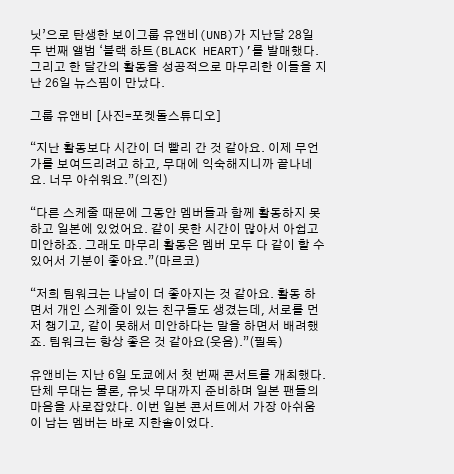닛’으로 탄생한 보이그룹 유앤비(UNB)가 지난달 28일 두 번째 앨범 ‘블랙 하트(BLACK HEART)’를 발매했다. 그리고 한 달간의 활동을 성공적으로 마무리한 이들을 지난 26일 뉴스핌이 만났다.

그룹 유앤비 [사진=포켓돌스튜디오]

“지난 활동보다 시간이 더 빨리 간 것 같아요. 이제 무언가를 보여드리려고 하고, 무대에 익숙해지니까 끝나네요. 너무 아쉬워요.”(의진)

“다른 스케줄 때문에 그동안 멤버들과 함께 활동하지 못하고 일본에 있었어요. 같이 못한 시간이 많아서 아쉽고 미안하죠. 그래도 마무리 활동은 멤버 모두 다 같이 할 수 있어서 기분이 좋아요.”(마르코)

“저희 팀워크는 나날이 더 좋아지는 것 같아요. 활동 하면서 개인 스케줄이 있는 친구들도 생겼는데, 서로를 먼저 챙기고, 같이 못해서 미안하다는 말을 하면서 배려했죠. 팀워크는 항상 좋은 것 같아요(웃음).”(필독)

유앤비는 지난 6일 도쿄에서 첫 번째 콘서트를 개최했다. 단체 무대는 물론, 유닛 무대까지 준비하며 일본 팬들의 마음을 사로잡았다. 이번 일본 콘서트에서 가장 아쉬움이 남는 멤버는 바로 지한솔이었다.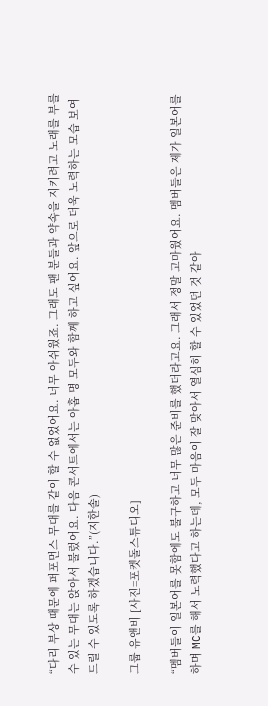“다리 부상 때문에 퍼포먼스 무대를 같이 할 수 없었어요. 너무 아쉬웠죠. 그래도 팬 분들과 약속을 지키려고 노래를 부를 수 있는 무대는 앉아서 불렀어요. 다음 콘서트에서는 아홉 명 모두와 함께 하고 싶어요. 앞으로 더욱 노력하는 모습 보여드릴 수 있도록 하겠습니다.”(지한솔)

그룹 유앤비 [사진=포켓돌스튜디오]

“멤버들이 일본어를 못함에도 불구하고 너무 많은 준비를 했더라고요. 그래서 정말 고마웠어요. 멤버들은 제가 일본어를 하며 MC를 해서 노력했다고 하는데, 모두 마음이 잘 맞아서 열심히 할 수 있었던 것 같아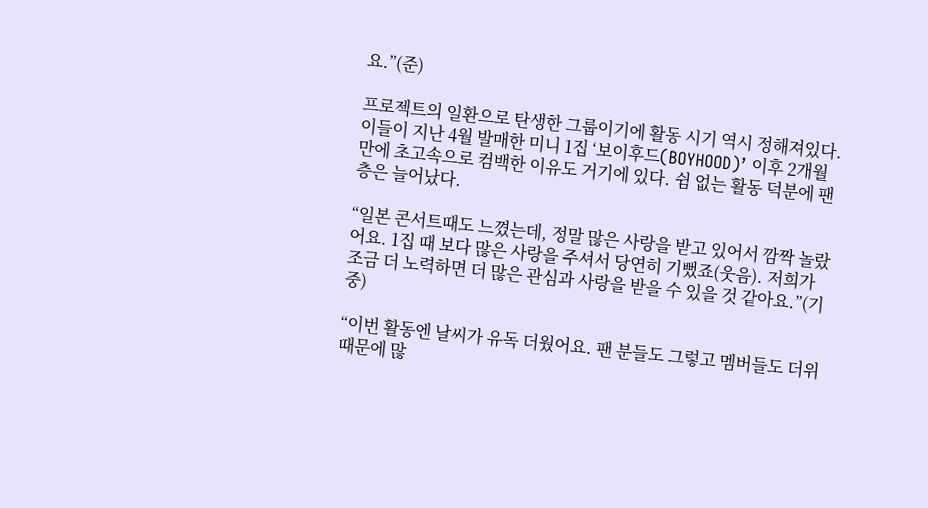요.”(준)

프로젝트의 일환으로 탄생한 그룹이기에 활동 시기 역시 정해져있다. 이들이 지난 4월 발매한 미니 1집 ‘보이후드(BOYHOOD)’ 이후 2개월 만에 초고속으로 컴백한 이유도 거기에 있다. 쉼 없는 활동 덕분에 팬층은 늘어났다.

“일본 콘서트때도 느꼈는데, 정말 많은 사랑을 받고 있어서 깜짝 놀랐어요. 1집 때 보다 많은 사랑을 주셔서 당연히 기뻤죠(웃음). 저희가 조금 더 노력하면 더 많은 관심과 사랑을 받을 수 있을 것 같아요.”(기중)

“이번 활동엔 날씨가 유독 더웠어요. 팬 분들도 그렇고 멤버들도 더위 때문에 많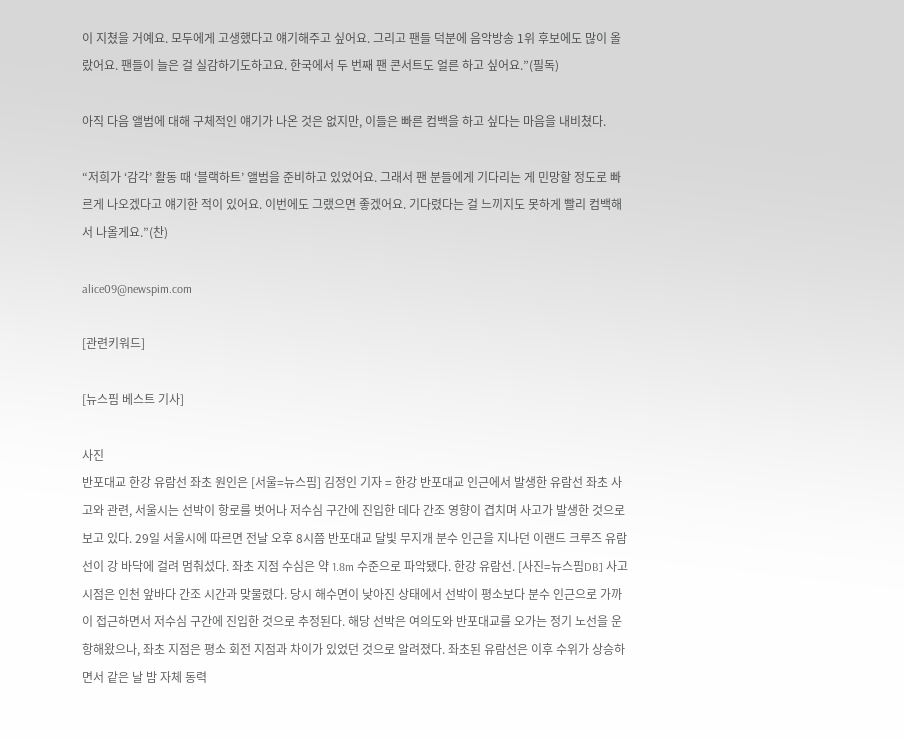이 지쳤을 거예요. 모두에게 고생했다고 얘기해주고 싶어요. 그리고 팬들 덕분에 음악방송 1위 후보에도 많이 올랐어요. 팬들이 늘은 걸 실감하기도하고요. 한국에서 두 번째 팬 콘서트도 얼른 하고 싶어요.”(필독)

아직 다음 앨범에 대해 구체적인 얘기가 나온 것은 없지만, 이들은 빠른 컴백을 하고 싶다는 마음을 내비쳤다.

“저희가 ‘감각’ 활동 때 ‘블랙하트’ 앨범을 준비하고 있었어요. 그래서 팬 분들에게 기다리는 게 민망할 정도로 빠르게 나오겠다고 얘기한 적이 있어요. 이번에도 그랬으면 좋겠어요. 기다렸다는 걸 느끼지도 못하게 빨리 컴백해서 나올게요.”(찬)

alice09@newspim.com

[관련키워드]

[뉴스핌 베스트 기사]

사진
반포대교 한강 유람선 좌초 원인은 [서울=뉴스핌] 김정인 기자 = 한강 반포대교 인근에서 발생한 유람선 좌초 사고와 관련, 서울시는 선박이 항로를 벗어나 저수심 구간에 진입한 데다 간조 영향이 겹치며 사고가 발생한 것으로 보고 있다. 29일 서울시에 따르면 전날 오후 8시쯤 반포대교 달빛 무지개 분수 인근을 지나던 이랜드 크루즈 유람선이 강 바닥에 걸려 멈춰섰다. 좌초 지점 수심은 약 1.8m 수준으로 파악됐다. 한강 유람선. [사진=뉴스핌DB] 사고 시점은 인천 앞바다 간조 시간과 맞물렸다. 당시 해수면이 낮아진 상태에서 선박이 평소보다 분수 인근으로 가까이 접근하면서 저수심 구간에 진입한 것으로 추정된다. 해당 선박은 여의도와 반포대교를 오가는 정기 노선을 운항해왔으나, 좌초 지점은 평소 회전 지점과 차이가 있었던 것으로 알려졌다. 좌초된 유람선은 이후 수위가 상승하면서 같은 날 밤 자체 동력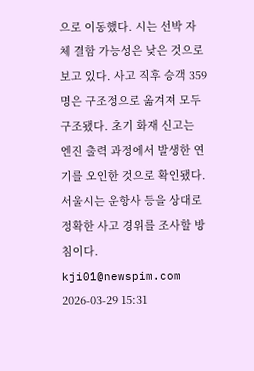으로 이동했다. 시는 선박 자체 결함 가능성은 낮은 것으로 보고 있다. 사고 직후 승객 359명은 구조정으로 옮겨져 모두 구조됐다. 초기 화재 신고는 엔진 출력 과정에서 발생한 연기를 오인한 것으로 확인됐다. 서울시는 운항사 등을 상대로 정확한 사고 경위를 조사할 방침이다. kji01@newspim.com 2026-03-29 15:31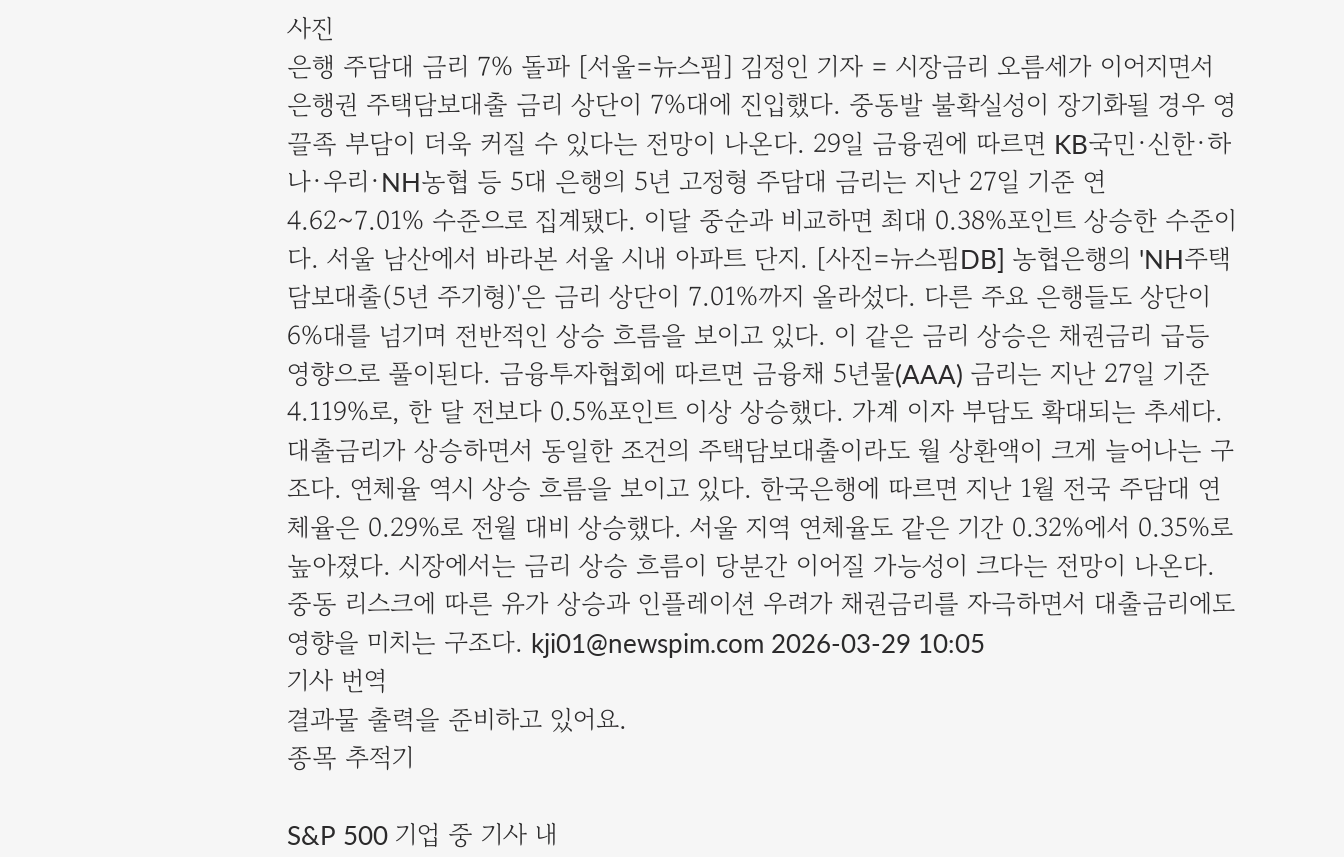사진
은행 주담대 금리 7% 돌파 [서울=뉴스핌] 김정인 기자 = 시장금리 오름세가 이어지면서 은행권 주택담보대출 금리 상단이 7%대에 진입했다. 중동발 불확실성이 장기화될 경우 영끌족 부담이 더욱 커질 수 있다는 전망이 나온다. 29일 금융권에 따르면 KB국민·신한·하나·우리·NH농협 등 5대 은행의 5년 고정형 주담대 금리는 지난 27일 기준 연 4.62~7.01% 수준으로 집계됐다. 이달 중순과 비교하면 최대 0.38%포인트 상승한 수준이다. 서울 남산에서 바라본 서울 시내 아파트 단지. [사진=뉴스핌DB] 농협은행의 'NH주택담보대출(5년 주기형)'은 금리 상단이 7.01%까지 올라섰다. 다른 주요 은행들도 상단이 6%대를 넘기며 전반적인 상승 흐름을 보이고 있다. 이 같은 금리 상승은 채권금리 급등 영향으로 풀이된다. 금융투자협회에 따르면 금융채 5년물(AAA) 금리는 지난 27일 기준 4.119%로, 한 달 전보다 0.5%포인트 이상 상승했다. 가계 이자 부담도 확대되는 추세다. 대출금리가 상승하면서 동일한 조건의 주택담보대출이라도 월 상환액이 크게 늘어나는 구조다. 연체율 역시 상승 흐름을 보이고 있다. 한국은행에 따르면 지난 1월 전국 주담대 연체율은 0.29%로 전월 대비 상승했다. 서울 지역 연체율도 같은 기간 0.32%에서 0.35%로 높아졌다. 시장에서는 금리 상승 흐름이 당분간 이어질 가능성이 크다는 전망이 나온다. 중동 리스크에 따른 유가 상승과 인플레이션 우려가 채권금리를 자극하면서 대출금리에도 영향을 미치는 구조다. kji01@newspim.com 2026-03-29 10:05
기사 번역
결과물 출력을 준비하고 있어요.
종목 추적기

S&P 500 기업 중 기사 내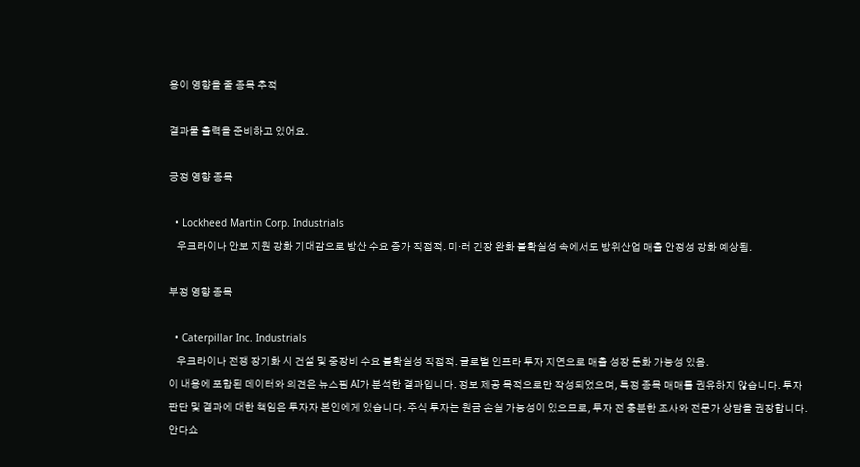용이 영향을 줄 종목 추적

결과물 출력을 준비하고 있어요.

긍정 영향 종목

  • Lockheed Martin Corp. Industrials
    우크라이나 안보 지원 강화 기대감으로 방산 수요 증가 직접적. 미·러 긴장 완화 불확실성 속에서도 방위산업 매출 안정성 강화 예상됨.

부정 영향 종목

  • Caterpillar Inc. Industrials
    우크라이나 전쟁 장기화 시 건설 및 중장비 수요 불확실성 직접적. 글로벌 인프라 투자 지연으로 매출 성장 둔화 가능성 있음.
이 내용에 포함된 데이터와 의견은 뉴스핌 AI가 분석한 결과입니다. 정보 제공 목적으로만 작성되었으며, 특정 종목 매매를 권유하지 않습니다. 투자 판단 및 결과에 대한 책임은 투자자 본인에게 있습니다. 주식 투자는 원금 손실 가능성이 있으므로, 투자 전 충분한 조사와 전문가 상담을 권장합니다.
안다쇼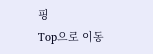핑
Top으로 이동